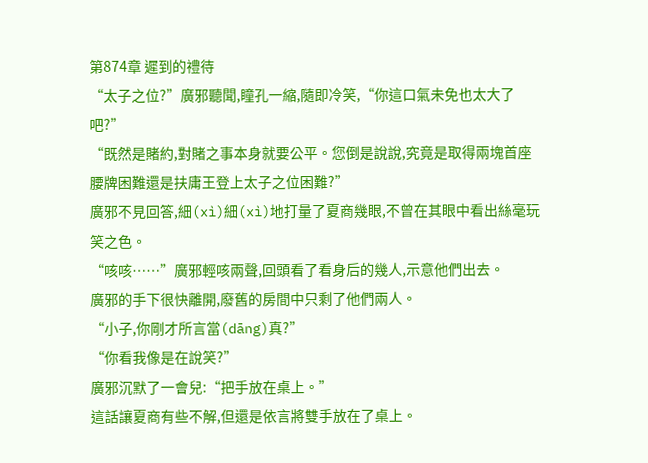第874章 遲到的禮待
“太子之位?”廣邪聽聞,瞳孔一縮,隨即冷笑,“你這口氣未免也太大了吧?”
“既然是賭約,對賭之事本身就要公平。您倒是說說,究竟是取得兩塊首座腰牌困難還是扶庸王登上太子之位困難?”
廣邪不見回答,細(xì)細(xì)地打量了夏商幾眼,不曾在其眼中看出絲毫玩笑之色。
“咳咳……”廣邪輕咳兩聲,回頭看了看身后的幾人,示意他們出去。
廣邪的手下很快離開,廢舊的房間中只剩了他們兩人。
“小子,你剛才所言當(dāng)真?”
“你看我像是在說笑?”
廣邪沉默了一會兒:“把手放在桌上。”
這話讓夏商有些不解,但還是依言將雙手放在了桌上。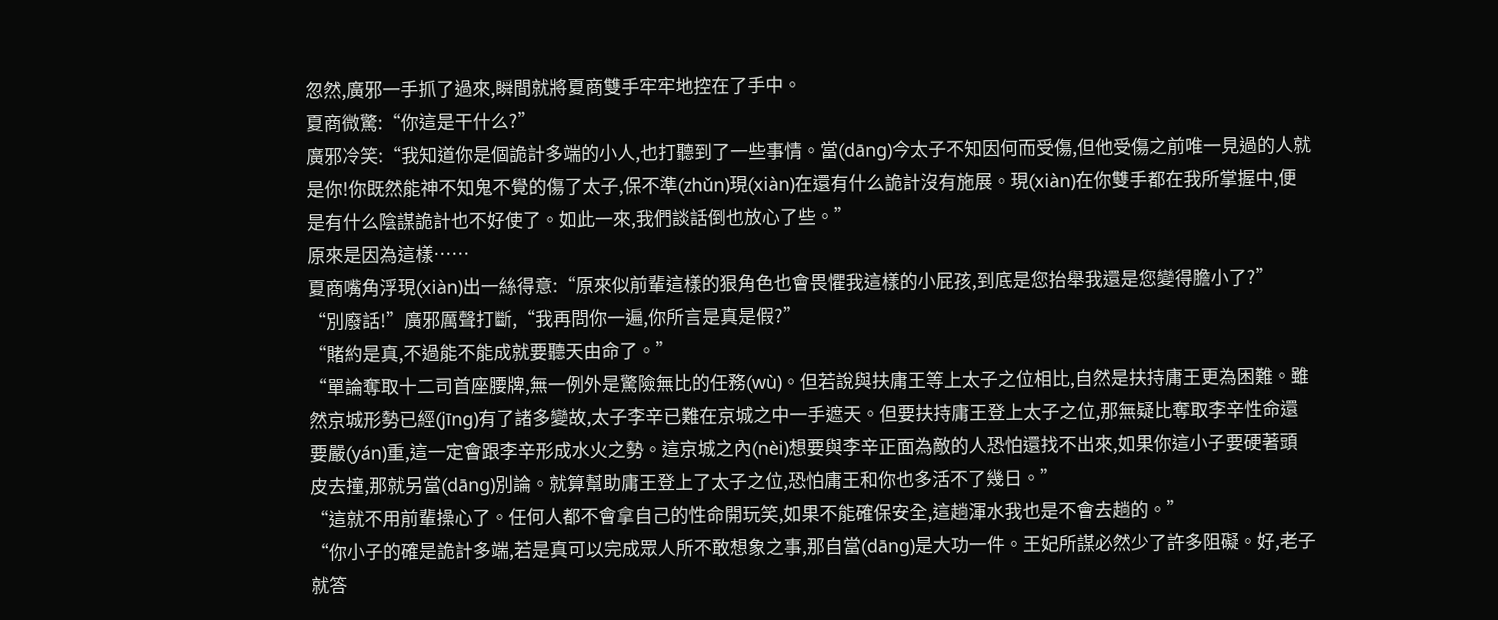忽然,廣邪一手抓了過來,瞬間就將夏商雙手牢牢地控在了手中。
夏商微驚:“你這是干什么?”
廣邪冷笑:“我知道你是個詭計多端的小人,也打聽到了一些事情。當(dāng)今太子不知因何而受傷,但他受傷之前唯一見過的人就是你!你既然能神不知鬼不覺的傷了太子,保不準(zhǔn)現(xiàn)在還有什么詭計沒有施展。現(xiàn)在你雙手都在我所掌握中,便是有什么陰謀詭計也不好使了。如此一來,我們談話倒也放心了些。”
原來是因為這樣……
夏商嘴角浮現(xiàn)出一絲得意:“原來似前輩這樣的狠角色也會畏懼我這樣的小屁孩,到底是您抬舉我還是您變得膽小了?”
“別廢話!”廣邪厲聲打斷,“我再問你一遍,你所言是真是假?”
“賭約是真,不過能不能成就要聽天由命了。”
“單論奪取十二司首座腰牌,無一例外是驚險無比的任務(wù)。但若說與扶庸王等上太子之位相比,自然是扶持庸王更為困難。雖然京城形勢已經(jīng)有了諸多變故,太子李辛已難在京城之中一手遮天。但要扶持庸王登上太子之位,那無疑比奪取李辛性命還要嚴(yán)重,這一定會跟李辛形成水火之勢。這京城之內(nèi)想要與李辛正面為敵的人恐怕還找不出來,如果你這小子要硬著頭皮去撞,那就另當(dāng)別論。就算幫助庸王登上了太子之位,恐怕庸王和你也多活不了幾日。”
“這就不用前輩操心了。任何人都不會拿自己的性命開玩笑,如果不能確保安全,這趟渾水我也是不會去趟的。”
“你小子的確是詭計多端,若是真可以完成眾人所不敢想象之事,那自當(dāng)是大功一件。王妃所謀必然少了許多阻礙。好,老子就答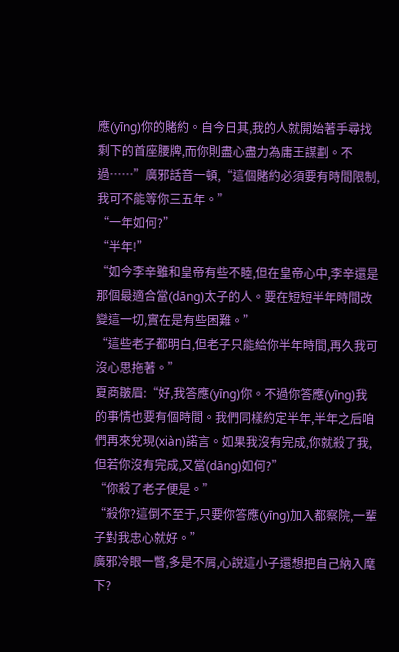應(yīng)你的賭約。自今日其,我的人就開始著手尋找剩下的首座腰牌,而你則盡心盡力為庸王謀劃。不過……”廣邪話音一頓,“這個賭約必須要有時間限制,我可不能等你三五年。”
“一年如何?”
“半年!”
“如今李辛雖和皇帝有些不睦,但在皇帝心中,李辛還是那個最適合當(dāng)太子的人。要在短短半年時間改變這一切,實在是有些困難。”
“這些老子都明白,但老子只能給你半年時間,再久我可沒心思拖著。”
夏商皺眉:“好,我答應(yīng)你。不過你答應(yīng)我的事情也要有個時間。我們同樣約定半年,半年之后咱們再來兌現(xiàn)諾言。如果我沒有完成,你就殺了我,但若你沒有完成,又當(dāng)如何?”
“你殺了老子便是。”
“殺你?這倒不至于,只要你答應(yīng)加入都察院,一輩子對我忠心就好。”
廣邪冷眼一瞥,多是不屑,心說這小子還想把自己納入麾下?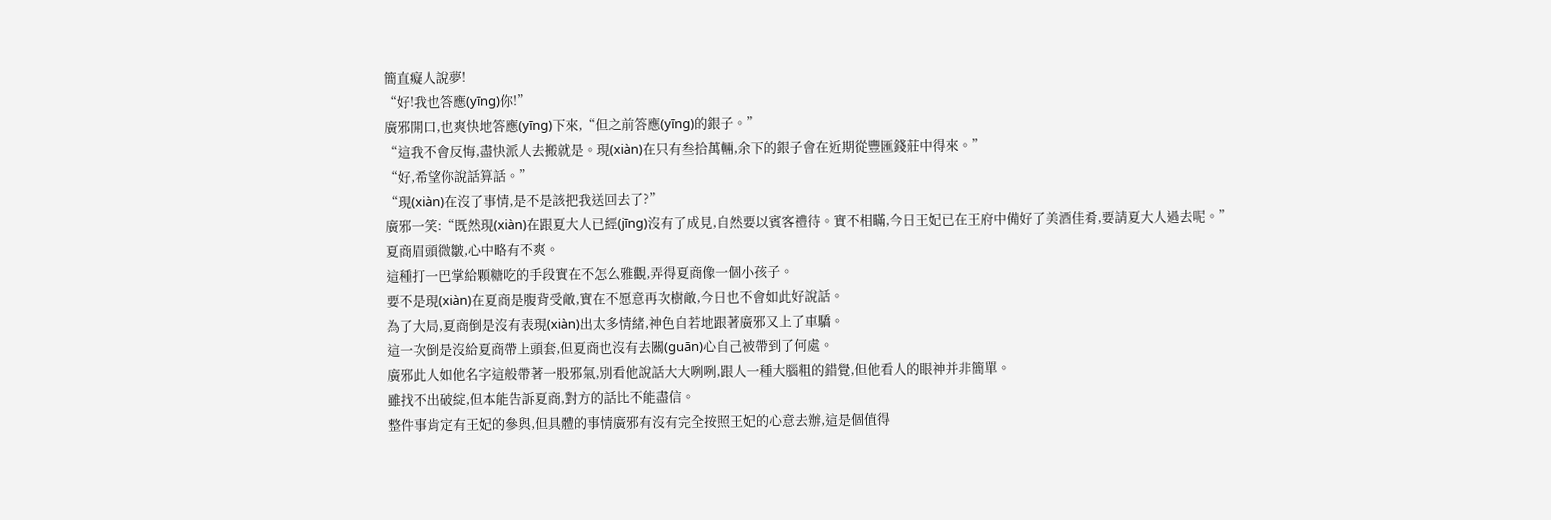簡直癡人說夢!
“好!我也答應(yīng)你!”
廣邪開口,也爽快地答應(yīng)下來,“但之前答應(yīng)的銀子。”
“這我不會反悔,盡快派人去搬就是。現(xiàn)在只有叁拾萬輛,余下的銀子會在近期從豐匯錢莊中得來。”
“好,希望你說話算話。”
“現(xiàn)在沒了事情,是不是該把我送回去了?”
廣邪一笑:“既然現(xiàn)在跟夏大人已經(jīng)沒有了成見,自然要以賓客禮待。實不相瞞,今日王妃已在王府中備好了美酒佳肴,要請夏大人過去呢。”
夏商眉頭微皺,心中略有不爽。
這種打一巴掌給顆糖吃的手段實在不怎么雅觀,弄得夏商像一個小孩子。
要不是現(xiàn)在夏商是腹背受敵,實在不愿意再次樹敵,今日也不會如此好說話。
為了大局,夏商倒是沒有表現(xiàn)出太多情緒,神色自若地跟著廣邪又上了車驕。
這一次倒是沒給夏商帶上頭套,但夏商也沒有去關(guān)心自己被帶到了何處。
廣邪此人如他名字這般帶著一股邪氣,別看他說話大大咧咧,跟人一種大腦粗的錯覺,但他看人的眼神并非簡單。
雖找不出破綻,但本能告訴夏商,對方的話比不能盡信。
整件事肯定有王妃的參與,但具體的事情廣邪有沒有完全按照王妃的心意去辦,這是個值得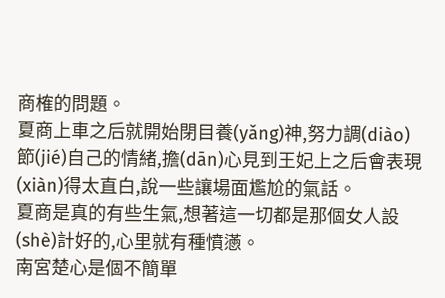商榷的問題。
夏商上車之后就開始閉目養(yǎng)神,努力調(diào)節(jié)自己的情緒,擔(dān)心見到王妃上之后會表現(xiàn)得太直白,說一些讓場面尷尬的氣話。
夏商是真的有些生氣,想著這一切都是那個女人設(shè)計好的,心里就有種憤懣。
南宮楚心是個不簡單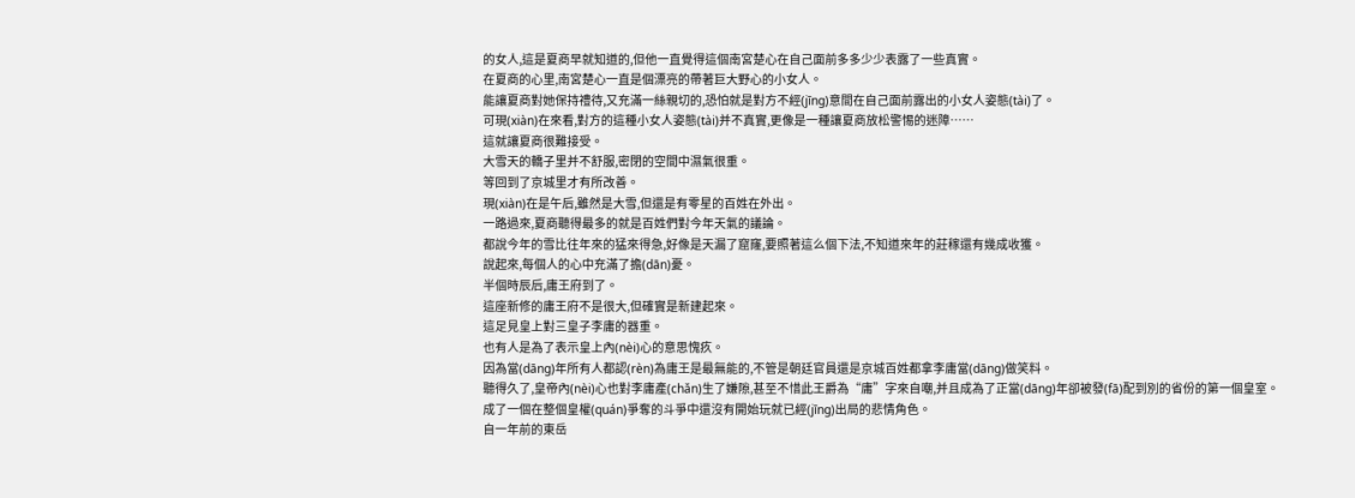的女人,這是夏商早就知道的,但他一直覺得這個南宮楚心在自己面前多多少少表露了一些真實。
在夏商的心里,南宮楚心一直是個漂亮的帶著巨大野心的小女人。
能讓夏商對她保持禮待,又充滿一絲親切的,恐怕就是對方不經(jīng)意間在自己面前露出的小女人姿態(tài)了。
可現(xiàn)在來看,對方的這種小女人姿態(tài)并不真實,更像是一種讓夏商放松警惕的迷障……
這就讓夏商很難接受。
大雪天的轎子里并不舒服,密閉的空間中濕氣很重。
等回到了京城里才有所改善。
現(xiàn)在是午后,雖然是大雪,但還是有零星的百姓在外出。
一路過來,夏商聽得最多的就是百姓們對今年天氣的議論。
都說今年的雪比往年來的猛來得急,好像是天漏了窟窿,要照著這么個下法,不知道來年的莊稼還有幾成收獲。
說起來,每個人的心中充滿了擔(dān)憂。
半個時辰后,庸王府到了。
這座新修的庸王府不是很大,但確實是新建起來。
這足見皇上對三皇子李庸的器重。
也有人是為了表示皇上內(nèi)心的意思愧疚。
因為當(dāng)年所有人都認(rèn)為庸王是最無能的,不管是朝廷官員還是京城百姓都拿李庸當(dāng)做笑料。
聽得久了,皇帝內(nèi)心也對李庸產(chǎn)生了嫌隙,甚至不惜此王爵為“庸”字來自嘲,并且成為了正當(dāng)年卻被發(fā)配到別的省份的第一個皇室。
成了一個在整個皇權(quán)爭奪的斗爭中還沒有開始玩就已經(jīng)出局的悲情角色。
自一年前的東岳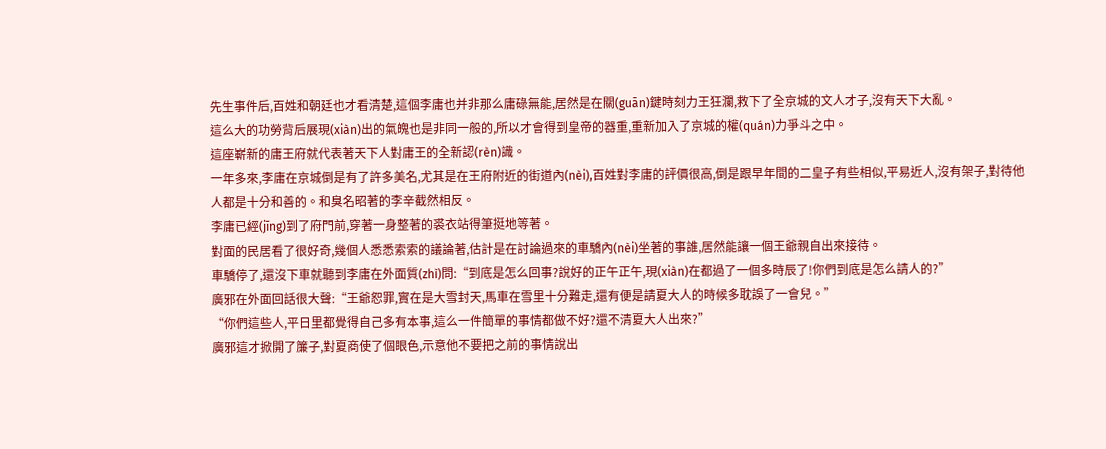先生事件后,百姓和朝廷也才看清楚,這個李庸也并非那么庸碌無能,居然是在關(guān)鍵時刻力王狂瀾,救下了全京城的文人才子,沒有天下大亂。
這么大的功勞背后展現(xiàn)出的氣魄也是非同一般的,所以才會得到皇帝的器重,重新加入了京城的權(quán)力爭斗之中。
這座嶄新的庸王府就代表著天下人對庸王的全新認(rèn)識。
一年多來,李庸在京城倒是有了許多美名,尤其是在王府附近的街道內(nèi),百姓對李庸的評價很高,倒是跟早年間的二皇子有些相似,平易近人,沒有架子,對待他人都是十分和善的。和臭名昭著的李辛截然相反。
李庸已經(jīng)到了府門前,穿著一身整著的裘衣站得筆挺地等著。
對面的民居看了很好奇,幾個人悉悉索索的議論著,估計是在討論過來的車驕內(nèi)坐著的事誰,居然能讓一個王爺親自出來接待。
車驕停了,還沒下車就聽到李庸在外面質(zhì)問:“到底是怎么回事?說好的正午正午,現(xiàn)在都過了一個多時辰了!你們到底是怎么請人的?”
廣邪在外面回話很大聲:“王爺恕罪,實在是大雪封天,馬車在雪里十分難走,還有便是請夏大人的時候多耽誤了一會兒。”
“你們這些人,平日里都覺得自己多有本事,這么一件簡單的事情都做不好?還不清夏大人出來?”
廣邪這才掀開了簾子,對夏商使了個眼色,示意他不要把之前的事情說出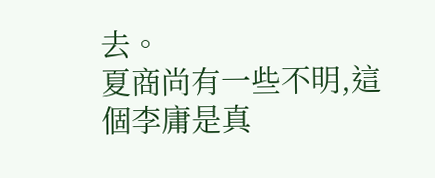去。
夏商尚有一些不明,這個李庸是真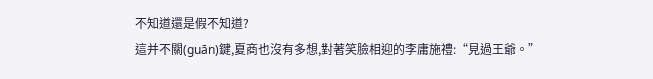不知道還是假不知道?
這并不關(guān)鍵,夏商也沒有多想,對著笑臉相迎的李庸施禮:“見過王爺。”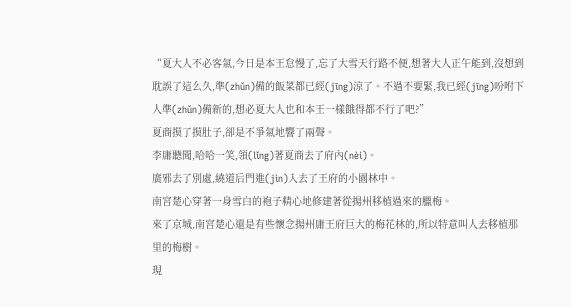“夏大人不必客氣,今日是本王怠慢了,忘了大雪天行路不便,想著大人正午能到,沒想到耽誤了這么久,準(zhǔn)備的飯菜都已經(jīng)涼了。不過不要緊,我已經(jīng)吩咐下人準(zhǔn)備新的,想必夏大人也和本王一樣餓得都不行了吧?”
夏商摸了摸肚子,卻是不爭氣地響了兩聲。
李庸聽聞,哈哈一笑,領(lǐng)著夏商去了府內(nèi)。
廣邪去了別處,繞道后門進(jìn)入去了王府的小園林中。
南宮楚心穿著一身雪白的袍子精心地修建著從揚州移植過來的臘梅。
來了京城,南宮楚心還是有些懷念揚州庸王府巨大的梅花林的,所以特意叫人去移植那里的梅樹。
現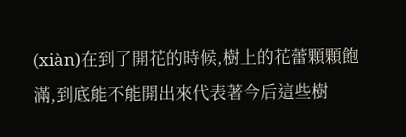(xiàn)在到了開花的時候,樹上的花蕾顆顆飽滿,到底能不能開出來代表著今后這些樹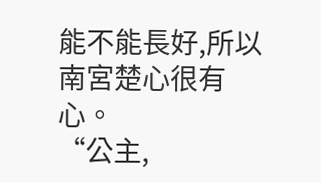能不能長好,所以南宮楚心很有心。
“公主,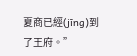夏商已經(jīng)到了王府。”